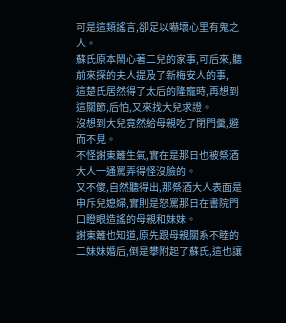可是這類謠言,卻足以嚇壞心里有鬼之人。
蘇氏原本鬧心著二兒的家事,可后來,聽前來探的夫人提及了新梅安人的事,
這楚氏居然得了太后的隆寵時,再想到這關節,后怕,又來找大兒求證。
沒想到大兒竟然給母親吃了閉門羹,避而不見。
不怪謝東籬生氣,實在是那日也被祭酒大人一通罵弄得怪沒臉的。
又不傻,自然聽得出,那祭酒大人表面是申斥兒媳婦,實則是怒罵那日在書院門口瞪眼造謠的母親和妹妹。
謝東籬也知道,原先跟母親關系不睦的二妹妹婚后,倒是攀附起了蘇氏,這也讓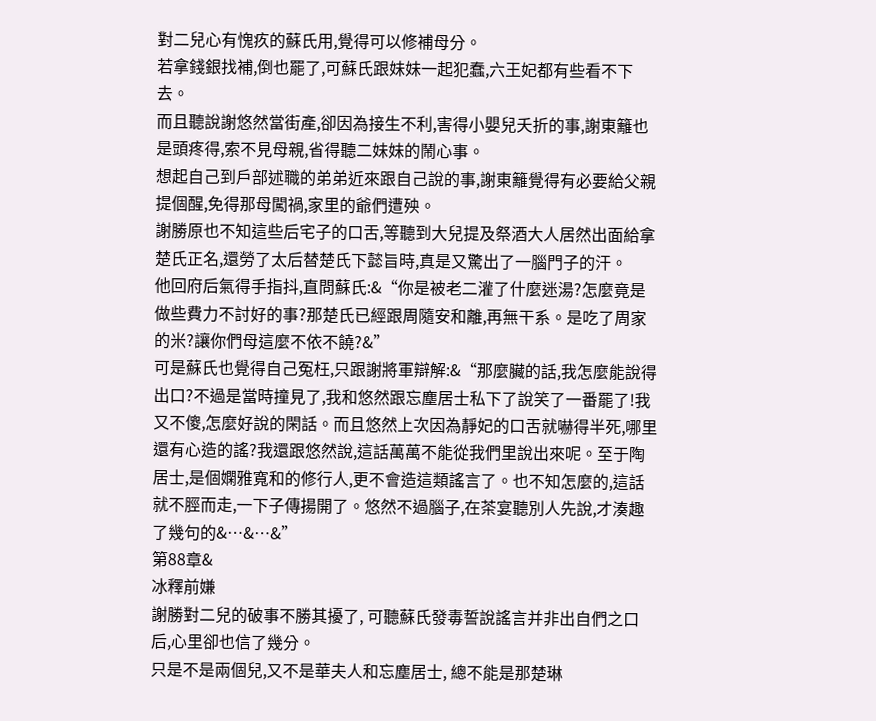對二兒心有愧疚的蘇氏用,覺得可以修補母分。
若拿錢銀找補,倒也罷了,可蘇氏跟妹妹一起犯蠢,六王妃都有些看不下去。
而且聽說謝悠然當街產,卻因為接生不利,害得小嬰兒夭折的事,謝東籬也是頭疼得,索不見母親,省得聽二妹妹的鬧心事。
想起自己到戶部述職的弟弟近來跟自己說的事,謝東籬覺得有必要給父親提個醒,免得那母闖禍,家里的爺們遭殃。
謝勝原也不知這些后宅子的口舌,等聽到大兒提及祭酒大人居然出面給拿楚氏正名,還勞了太后替楚氏下懿旨時,真是又驚出了一腦門子的汗。
他回府后氣得手指抖,直問蘇氏:&“你是被老二灌了什麼迷湯?怎麼竟是做些費力不討好的事?那楚氏已經跟周隨安和離,再無干系。是吃了周家的米?讓你們母這麼不依不饒?&”
可是蘇氏也覺得自己冤枉,只跟謝將軍辯解:&“那麼臟的話,我怎麼能說得出口?不過是當時撞見了,我和悠然跟忘塵居士私下了說笑了一番罷了!我又不傻,怎麼好說的閑話。而且悠然上次因為靜妃的口舌就嚇得半死,哪里還有心造的謠?我還跟悠然說,這話萬萬不能從我們里說出來呢。至于陶居士,是個嫻雅寬和的修行人,更不會造這類謠言了。也不知怎麼的,這話就不脛而走,一下子傳揚開了。悠然不過腦子,在茶宴聽別人先說,才湊趣了幾句的&…&…&”
第88章&
冰釋前嫌
謝勝對二兒的破事不勝其擾了, 可聽蘇氏發毒誓說謠言并非出自們之口后,心里卻也信了幾分。
只是不是兩個兒,又不是華夫人和忘塵居士, 總不能是那楚琳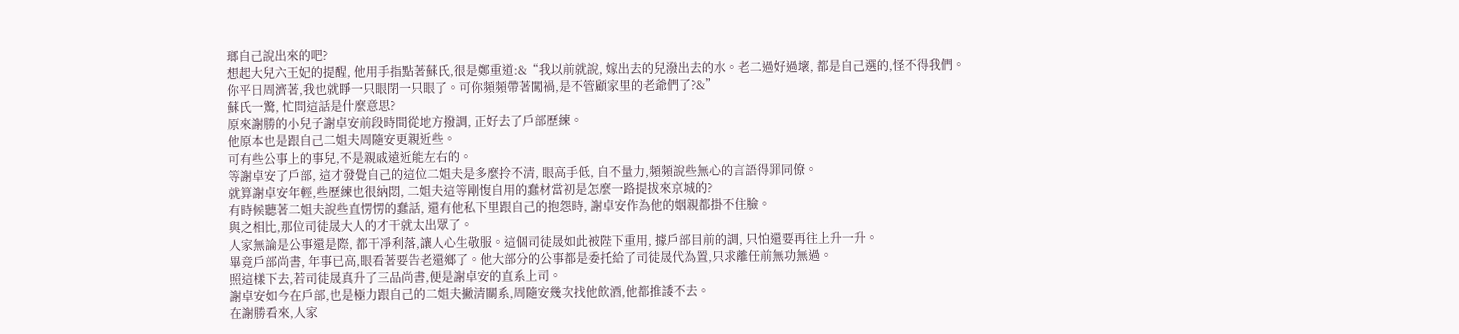瑯自己說出來的吧?
想起大兒六王妃的提醒, 他用手指點著蘇氏,很是鄭重道:&“我以前就說, 嫁出去的兒潑出去的水。老二過好過壞, 都是自己選的,怪不得我們。你平日周濟著,我也就睜一只眼閉一只眼了。可你頻頻帶著闖禍,是不管顧家里的老爺們了?&”
蘇氏一驚, 忙問這話是什麼意思?
原來謝勝的小兒子謝卓安前段時間從地方撥調, 正好去了戶部歷練。
他原本也是跟自己二姐夫周隨安更親近些。
可有些公事上的事兒,不是親戚遠近能左右的。
等謝卓安了戶部, 這才發覺自己的這位二姐夫是多麼拎不清, 眼高手低, 自不量力,頻頻說些無心的言語得罪同僚。
就算謝卓安年輕,些歷練也很納悶, 二姐夫這等剛愎自用的蠢材當初是怎麼一路提拔來京城的?
有時候聽著二姐夫說些直愣愣的蠢話, 還有他私下里跟自己的抱怨時, 謝卓安作為他的姻親都掛不住臉。
與之相比,那位司徒晟大人的才干就太出眾了。
人家無論是公事還是際, 都干凈利落,讓人心生敬服。這個司徒晟如此被陛下重用, 據戶部目前的調, 只怕還要再往上升一升。
畢竟戶部尚書, 年事已高,眼看著要告老還鄉了。他大部分的公事都是委托給了司徒晟代為置,只求離任前無功無過。
照這樣下去,若司徒晟真升了三品尚書,便是謝卓安的直系上司。
謝卓安如今在戶部,也是極力跟自己的二姐夫撇清關系,周隨安幾次找他飲酒,他都推諉不去。
在謝勝看來,人家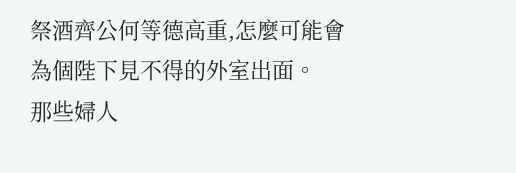祭酒齊公何等德高重,怎麼可能會為個陛下見不得的外室出面。
那些婦人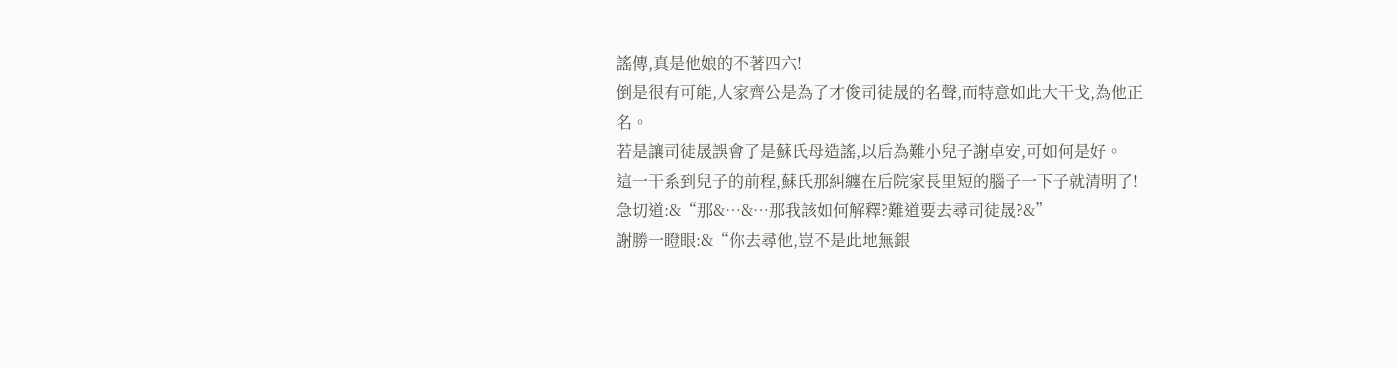謠傳,真是他娘的不著四六!
倒是很有可能,人家齊公是為了才俊司徒晟的名聲,而特意如此大干戈,為他正名。
若是讓司徒晟誤會了是蘇氏母造謠,以后為難小兒子謝卓安,可如何是好。
這一干系到兒子的前程,蘇氏那糾纏在后院家長里短的腦子一下子就清明了!
急切道:&“那&…&…那我該如何解釋?難道要去尋司徒晟?&”
謝勝一瞪眼:&“你去尋他,豈不是此地無銀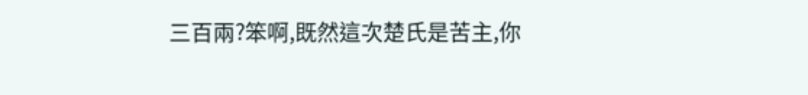三百兩?笨啊,既然這次楚氏是苦主,你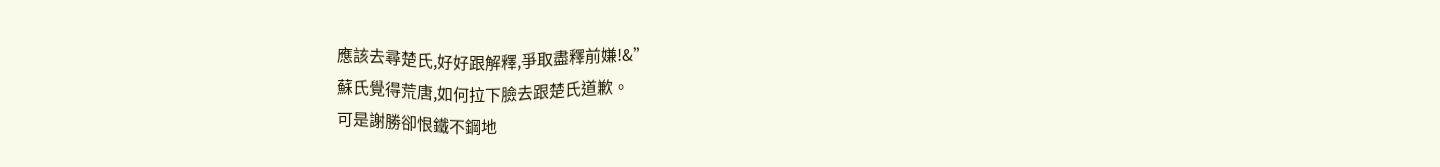應該去尋楚氏,好好跟解釋,爭取盡釋前嫌!&”
蘇氏覺得荒唐,如何拉下臉去跟楚氏道歉。
可是謝勝卻恨鐵不鋼地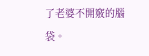了老婆不開竅的腦袋。